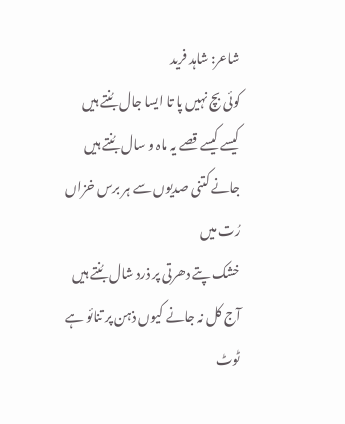شاعر: شاہد فرید
کوئی بچ نہیں پا تا ایسا جال بُنتے ہیں
کیسے کیسے قصے یہ ماہ و سال بُنتے ہیں
جانے کتنی صدیوں سے ہر برس خزاں رُت میں
خشک پتے دھرتی پر ذرد شال بُنتے ہیں
آج کل نہ جانے کیوں ذہن پر تنائو ہے
ٹوٹ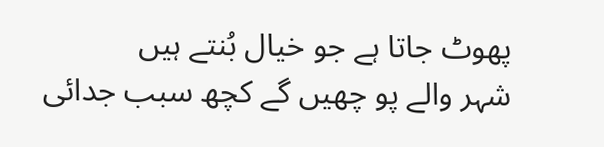پھوٹ جاتا ہے جو خیال بُنتے ہیں
شہر والے پو چھیں گے کچھ سبب جدائی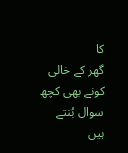کا
گھر کے خالی کونے بھی کچھ سوال بُنتے ہیں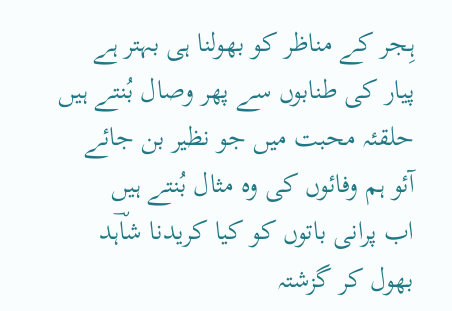ہِجر کے مناظر کو بھولنا ہی بہتر ہے
پیار کی طنابوں سے پھر وصال بُنتے ہیں
حلقئہ محبت میں جو نظیر بن جائے
آئو ہم وفائوں کی وہ مثال بُنتے ہیں
اب پرانی باتوں کو کیا کریدنا شاؔہد
بھول کر گزشتہ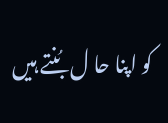کو اپنا حا ل بُنتے ہیں